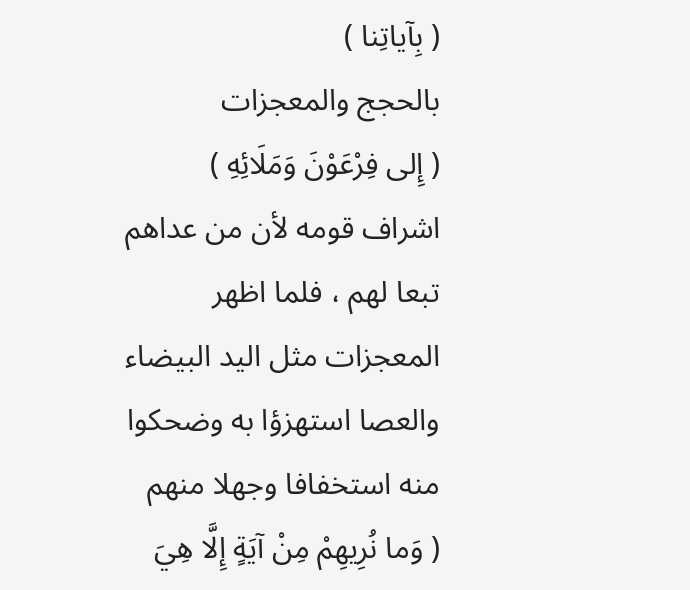( بِآياتِنا )
بالحجج والمعجزات
( إِلى فِرْعَوْنَ وَمَلَائِهِ )
اشراف قومه لأن من عداهم تبعا لهم ، فلما اظهر المعجزات مثل اليد البيضاء والعصا استهزؤا به وضحكوا منه استخفافا وجهلا منهم
( وَما نُرِيهِمْ مِنْ آيَةٍ إِلَّا هِيَ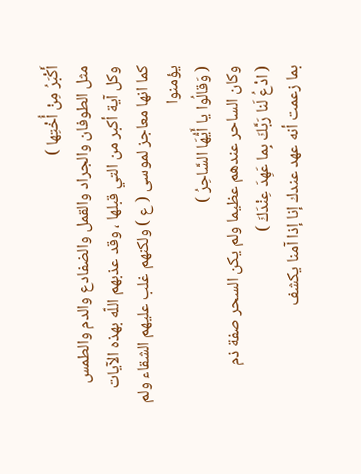أَكْبَرُ مِنْ أُخْتِها )
مثل الطوفان والجراد والقمل والضفادع والدم والطمس وكل آية أكبر من التي قبلها ، وقد عذبهم اللّه بهذه الآيات كما انها معاجز لموسى ( ع ) ولكنهم غلب عليهم الشقاء ولم يؤمنوا
( وَقالُوا يا أَيُّهَا السَّاحِرُ )
وكان الساحر عندهم عظيما ولم يكن السحر صفة ذم
( ادْعُ لَنا رَبَّكَ بِما عَهِدَ عِنْدَكَ )
بما زعمت أنه عهد عندك إنا إذا آمنا يكشف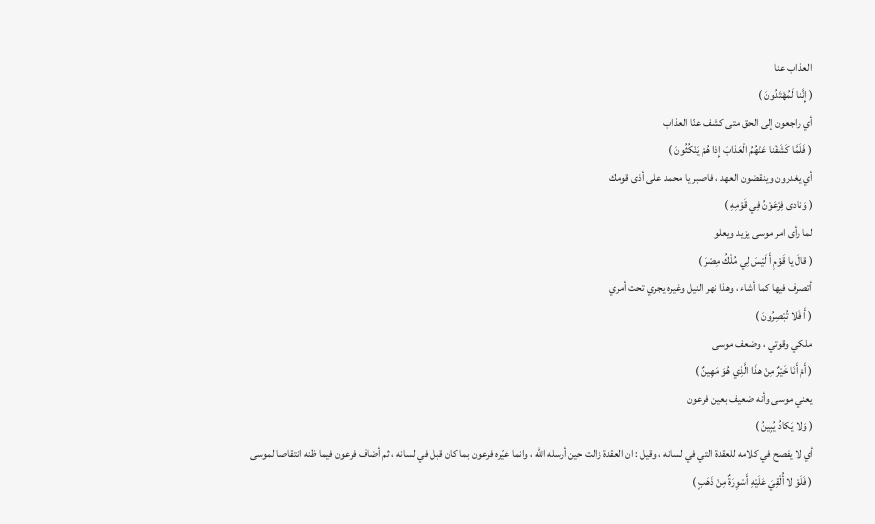العذاب عنا
( إِنَّنا لَمُهْتَدُونَ )
أي راجعون إلى الحق متى كشف عنّا العذاب
( فَلَمَّا كَشَفْنا عَنْهُمُ الْعَذابَ إِذا هُمْ يَنْكُثُونَ )
أي يغدرون وينقضون العهد ، فاصبر يا محمد على أذى قومك
( وَنادى فِرْعَوْنُ فِي قَوْمِهِ )
لما رأى امر موسى يزيد ويعلو
( قالَ يا قَوْمِ أَ لَيْسَ لِي مُلْكُ مِصْرَ )
أتصرف فيها كما أشاء ، وهذا نهر النيل وغيره يجري تحت أمري
( أَ فَلا تُبْصِرُونَ )
ملكي وقوتي ، وضعف موسى
( أَمْ أَنَا خَيْرٌ مِنْ هذَا الَّذِي هُوَ مَهِينٌ )
يعني موسى وأنه ضعيف بعين فرعون
( وَلا يَكادُ يُبِينُ )
أي لا يفصح في كلامه للعقدة التي في لسانه ، وقيل : ان العقدة زالت حين أرسله اللّه ، وانما عيّره فرعون بما كان قبل في لسانه ، ثم أضاف فرعون فيما ظنه انتقاصا لموسى
( فَلَوْ لا أُلْقِيَ عَلَيْهِ أَسْوِرَةٌ مِنْ ذَهَبٍ )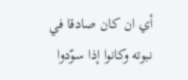أي ان كان صادقا في نبوته وكانوا إذا سوّدوا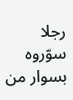رجلا سوّروه بسوار من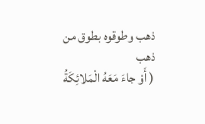ذهب وطوقوه بطوق من ذهب
( أَوْ جاءَ مَعَهُ الْمَلائِكَةُ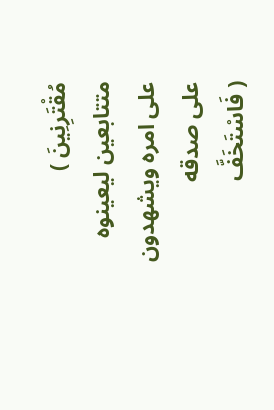مُقْتَرِنِينَ )
متتابعين ليعينوه على امره ويشهدون على صدقه
( فَاسْتَخَفَّ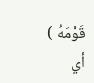قَوْمَهُ )
أي